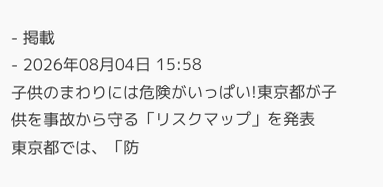- 掲載
- 2026年08月04日 15:58
子供のまわりには危険がいっぱい!東京都が子供を事故から守る「リスクマップ」を発表
東京都では、「防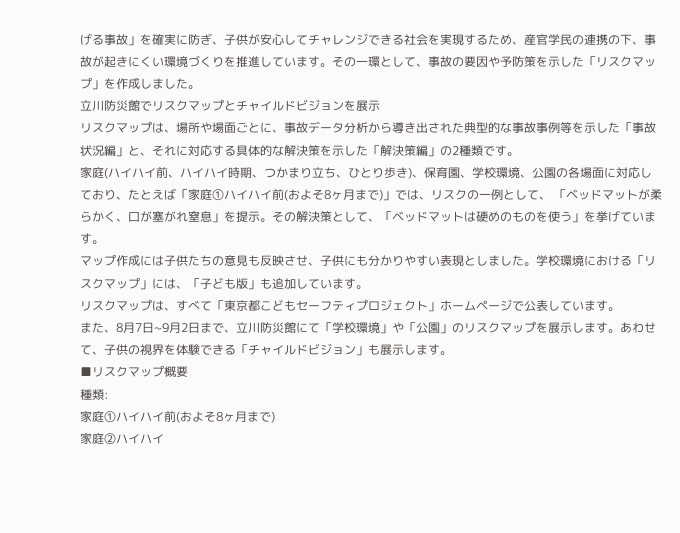げる事故」を確実に防ぎ、子供が安心してチャレンジできる社会を実現するため、産官学民の連携の下、事故が起きにくい環境づくりを推進しています。その一環として、事故の要因や予防策を示した「リスクマップ」を作成しました。
立川防災館でリスクマップとチャイルドビジョンを展示
リスクマップは、場所や場面ごとに、事故データ分析から導き出された典型的な事故事例等を示した「事故状況編」と、それに対応する具体的な解決策を示した「解決策編」の2種類です。
家庭(ハイハイ前、ハイハイ時期、つかまり立ち、ひとり歩き)、保育園、学校環境、公園の各場面に対応しており、たとえば「家庭①ハイハイ前(およそ8ヶ月まで)」では、リスクの一例として、 「ベッドマットが柔らかく、口が塞がれ窒息」を提示。その解決策として、「ベッドマットは硬めのものを使う」を挙げています。
マップ作成には子供たちの意見も反映させ、子供にも分かりやすい表現としました。学校環境における「リスクマップ」には、「子ども版」も追加しています。
リスクマップは、すべて「東京都こどもセーフティプロジェクト」ホームページで公表しています。
また、8月7日~9月2日まで、立川防災館にて「学校環境」や「公園」のリスクマップを展示します。あわせて、子供の視界を体験できる「チャイルドビジョン」も展示します。
■リスクマップ概要
種類:
家庭①ハイハイ前(およそ8ヶ月まで)
家庭②ハイハイ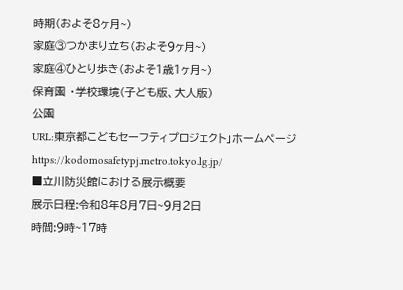時期(およそ8ヶ月~)
家庭③つかまり立ち(およそ9ヶ月~)
家庭④ひとり歩き(およそ1歳1ヶ月~)
保育園 ・学校環境(子ども版、大人版)
公園
URL:東京都こどもセーフティプロジェクト」ホームページ
https://kodomosafetypj.metro.tokyo.lg.jp/
■立川防災館における展示概要
展示日程:令和8年8月7日~9月2日
時間:9時~17時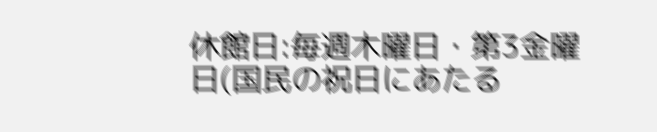休館日:毎週木曜日・第3金曜日(国民の祝日にあたる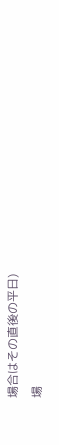場合はその直後の平日)
場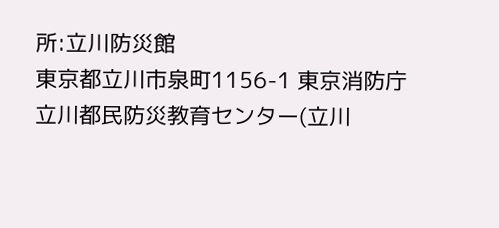所:立川防災館
東京都立川市泉町1156-1 東京消防庁立川都民防災教育センター(立川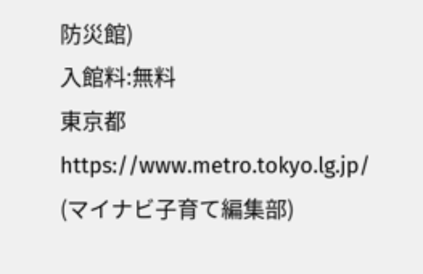防災館)
入館料:無料
東京都
https://www.metro.tokyo.lg.jp/
(マイナビ子育て編集部)